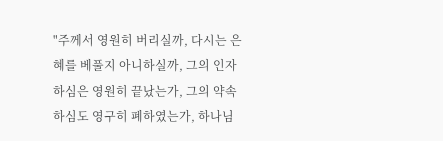"주께서 영원히 버리실까, 다시는 은혜를 베풀지 아니하실까, 그의 인자하심은 영원히 끝났는가, 그의 약속하심도 영구히 폐하였는가, 하나님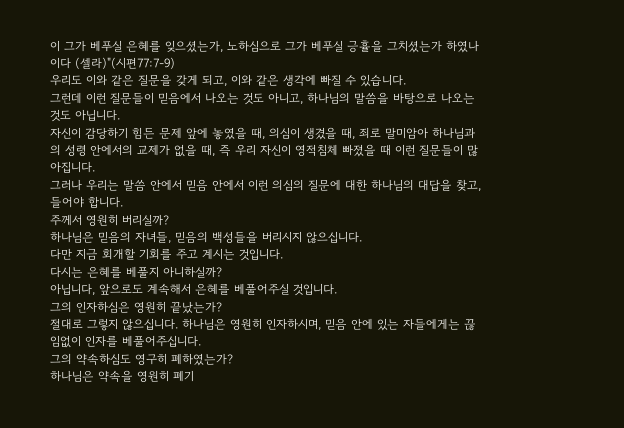이 그가 베푸실 은혜를 잊으셨는가, 노하심으로 그가 베푸실 긍휼을 그치셨는가 하였나이다 (셀라)"(시편77:7-9)
우리도 이와 같은 질문을 갖게 되고, 이와 같은 생각에 빠질 수 있습니다.
그런데 이런 질문들이 믿음에서 나오는 것도 아니고, 하나님의 말씀을 바탕으로 나오는 것도 아닙니다.
자신이 감당하기 힘든 문제 앞에 놓였을 때, 의심이 생겼을 때, 죄로 말미암아 하나님과의 성령 안에서의 교제가 없을 때, 즉 우리 자신이 영적침체 빠졌을 때 이런 질문들이 많아집니다.
그러나 우리는 말씀 안에서 믿음 안에서 이런 의심의 질문에 대한 하나님의 대답을 찾고, 들어야 합니다.
주께서 영원히 버리실까?
하나님은 믿음의 자녀들, 믿음의 백성들을 버리시지 않으십니다.
다만 지금 회개할 기회를 주고 계시는 것입니다.
다시는 은혜를 베풀지 아니하실까?
아닙니다, 앞으로도 계속해서 은혜를 베풀어주실 것입니다.
그의 인자하심은 영원히 끝났는가?
절대로 그렇지 않으십니다. 하나님은 영원히 인자하시며, 믿음 안에 있는 자들에게는 끊임없이 인자를 베풀어주십니다.
그의 약속하심도 영구히 폐하였는가?
하나님은 약속을 영원히 폐기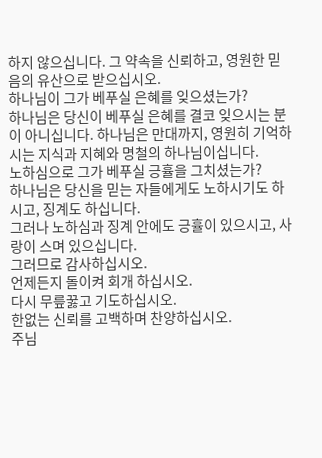하지 않으십니다. 그 약속을 신뢰하고, 영원한 믿음의 유산으로 받으십시오.
하나님이 그가 베푸실 은혜를 잊으셨는가?
하나님은 당신이 베푸실 은혜를 결코 잊으시는 분이 아니십니다. 하나님은 만대까지, 영원히 기억하시는 지식과 지혜와 명철의 하나님이십니다.
노하심으로 그가 베푸실 긍휼을 그치셨는가?
하나님은 당신을 믿는 자들에게도 노하시기도 하시고, 징계도 하십니다.
그러나 노하심과 징계 안에도 긍휼이 있으시고, 사랑이 스며 있으십니다.
그러므로 감사하십시오.
언제든지 돌이켜 회개 하십시오.
다시 무릎꿇고 기도하십시오.
한없는 신뢰를 고백하며 찬양하십시오.
주님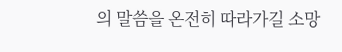의 말씀을 온전히 따라가길 소망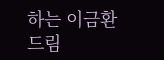하는 이금환드림